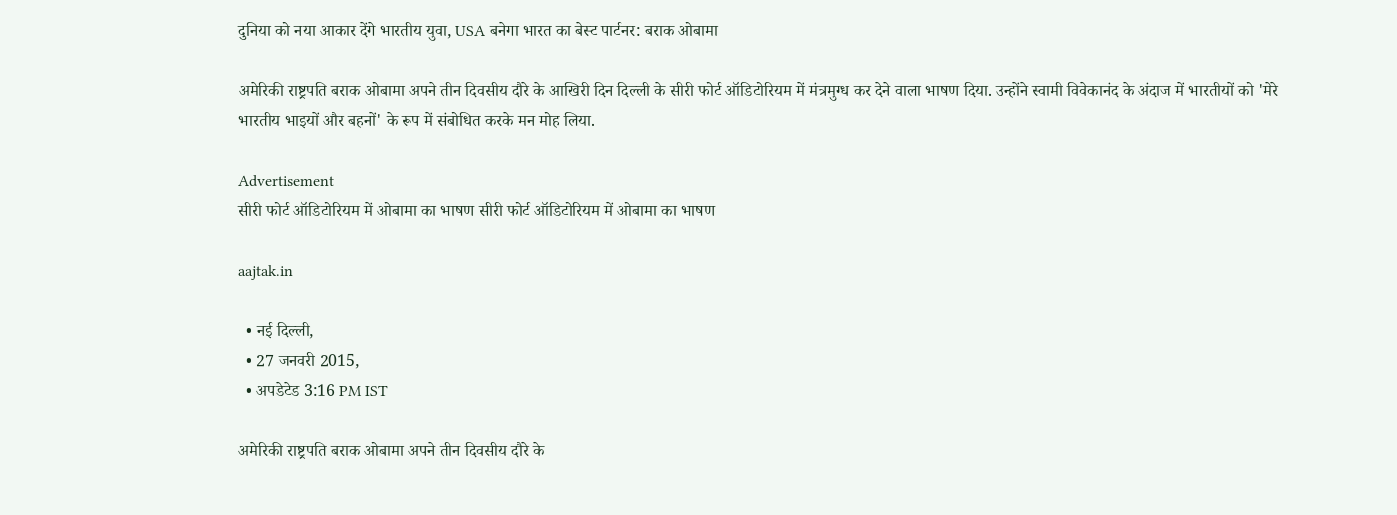दुनिया को नया आकार देंगे भारतीय युवा, USA बनेगा भारत का बेस्ट पार्टनर: बराक ओबामा

अमेरिकी राष्ट्रपति बराक ओबामा अपने तीन दिवसीय दौरे के आखिरी दिन दिल्ली के सीरी फोर्ट ऑडिटोरियम में मंत्रमुग्ध कर देने वाला भाषण दिया. उन्होंने स्वामी विवेकानंद के अंदाज में भारतीयों को 'मेरे भारतीय भाइयों और बहनों' के रूप में संबोधित करके मन मोह लिया.

Advertisement
सीरी फोर्ट ऑडिटोरियम में ओबामा का भाषण सीरी फोर्ट ऑडिटोरियम में ओबामा का भाषण

aajtak.in

  • नई दिल्ली,
  • 27 जनवरी 2015,
  • अपडेटेड 3:16 PM IST

अमेरिकी राष्ट्रपति बराक ओबामा अपने तीन दिवसीय दौरे के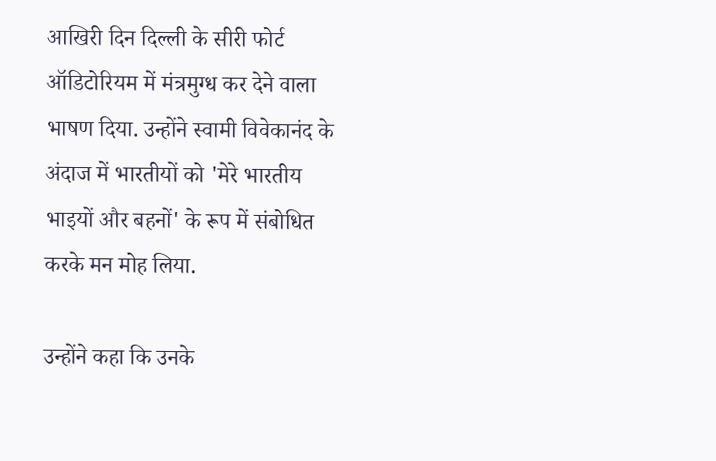आखिरी दिन दिल्ली के सीरी फोर्ट ऑडिटोरियम में मंत्रमुग्ध कर देने वाला भाषण दिया. उन्होंने स्वामी विवेकानंद के अंदाज में भारतीयों को 'मेरे भारतीय भाइयों और बहनों' के रूप में संबोधित करके मन मोह लिया.

उन्होंने कहा कि उनके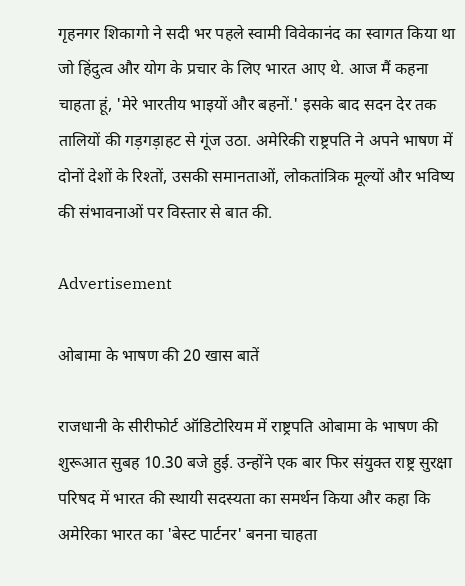गृहनगर शिकागो ने सदी भर पहले स्वामी विवेकानंद का स्वागत किया था जो हिंदुत्व और योग के प्रचार के लिए भारत आए थे. आज मैं कहना चाहता हूं, 'मेरे भारतीय भाइयों और बहनों.' इसके बाद सदन देर तक तालियों की गड़गड़ाहट से गूंज उठा. अमेरिकी राष्ट्रपति ने अपने भाषण में दोनों देशों के रिश्तों, उसकी समानताओं, लोकतांत्रिक मूल्यों और भविष्य की संभावनाओं पर विस्तार से बात की.

Advertisement

ओबामा के भाषण की 20 खास बातें

राजधानी के सीरीफोर्ट ऑडिटोरियम में राष्ट्रपति ओबामा के भाषण की शुरूआत सुबह 10.30 बजे हुई. उन्होंने एक बार फिर संयुक्त राष्ट्र सुरक्षा परिषद में भारत की स्थायी सदस्यता का समर्थन किया और कहा कि अमेरिका भारत का 'बेस्ट पार्टनर' बनना चाहता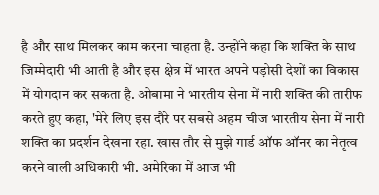है और साथ मिलकर काम करना चाहता है. उन्होंने कहा कि शक्ति के साथ जिम्मेदारी भी आती है और इस क्षेत्र में भारत अपने पड़ोसी देशों का विकास में योगदान कर सकता है. ओबामा ने भारतीय सेना में नारी शक्ति की तारीफ करते हुए कहा, 'मेरे लिए इस दौरे पर सबसे अहम चीज भारतीय सेना में नारी शक्ति का प्रदर्शन देखना रहा. खास तौर से मुझे गार्ड ऑफ ऑनर का नेतृत्व करने वाली अधिकारी भी. अमेरिका में आज भी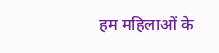हम महिलाओं के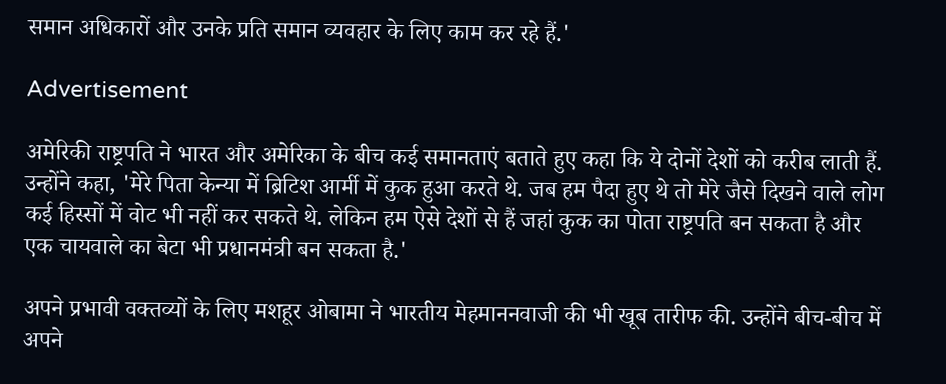समान अधिकारों और उनके प्रति समान व्यवहार के लिए काम कर रहे हैं.'

Advertisement

अमेरिकी राष्ट्रपति ने भारत और अमेरिका के बीच कई समानताएं बताते हुए कहा कि ये दोनों देशों को करीब लाती हैं. उन्होंने कहा, 'मेरे पिता केन्या में ब्रिटिश आर्मी में कुक हुआ करते थे. जब हम पैदा हुए थे तो मेरे जैसे दिखने वाले लोग कई हिस्सों में वोट भी नहीं कर सकते थे. लेकिन हम ऐसे देशों से हैं जहां कुक का पोता राष्ट्रपति बन सकता है और एक चायवाले का बेटा भी प्रधानमंत्री बन सकता है.'

अपने प्रभावी वक्तव्यों के लिए मशहूर ओबामा ने भारतीय मेहमाननवाजी की भी खूब तारीफ की. उन्होंने बीच-बीच में अपने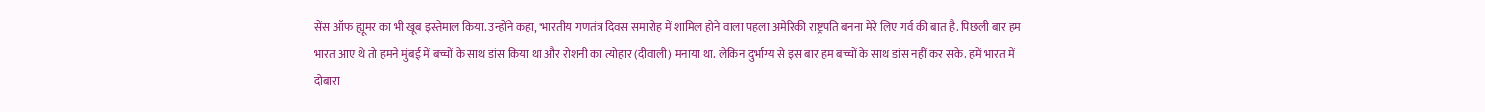सेंस ऑफ ह्यूमर का भी खूब इस्तेमाल किया. उन्होंने कहा, 'भारतीय गणतंत्र दिवस समारोह में शामिल होने वाला पहला अमेरिकी राष्ट्रपति बनना मेरे लिए गर्व की बात है. पिछली बार हम भारत आए थे तो हमने मुंबई में बच्चों के साथ डांस किया था और रोशनी का त्योहार (दीवाली) मनाया था. लेकिन दुर्भाग्य से इस बार हम बच्चों के साथ डांस नहीं कर सके. हमें भारत में दोबारा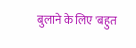बुलाने के लिए 'बहुत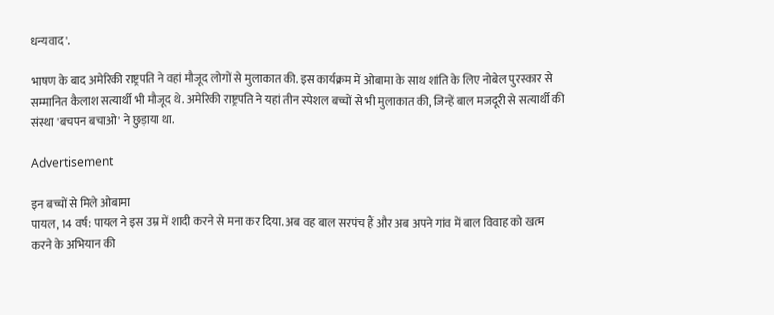धन्यवाद'.

भाषण के बाद अमेरिकी राष्ट्रपति ने वहां मौजूद लोगों से मुलाकात की. इस कार्यक्रम में ओबामा के साथ शांति के लिए नोबेल पुरस्कार से सम्मानित कैलाश सत्यार्थी भी मौजूद थे. अमेरिकी राष्ट्रपति ने यहां तीन स्पेशल बच्चों से भी मुलाकात की, जिन्हें बाल मजदूरी से सत्यार्थी की संस्था 'बचपन बचाओ' ने छुड़ाया था.

Advertisement

इन बच्चों से मिले ओबामा
पायल, 14 वर्ष: पायल ने इस उम्र में शादी करने से मना कर दिया. अब वह बाल सरपंच हैं और अब अपने गांव में बाल विवाह को खत्म करने के अभियान की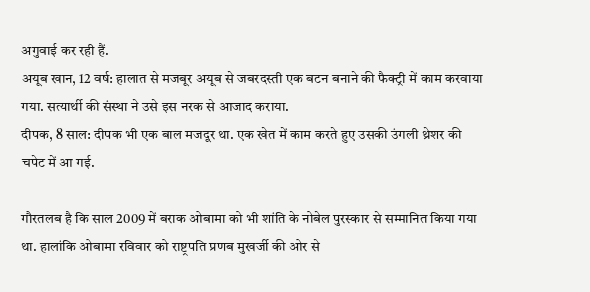अगुवाई कर रही हैं.
अयूब खान, 12 वर्ष: हालात से मजबूर अयूब से जबरदस्ती एक बटन बनाने की फैक्ट्री में काम करवाया गया. सत्यार्थी की संस्था ने उसे इस नरक से आजाद कराया.
दीपक, 8 साल: दीपक भी एक बाल मजदूर था. एक खेत में काम करते हुए उसकी उंगली थ्रेशर की चपेट में आ गई.

गौरतलब है कि साल 2009 में बराक ओबामा को भी शांति के नोबेल पुरस्कार से सम्मानित किया गया था. हालांकि ओबामा रविवार को राष्ट्रपति प्रणब मुखर्जी की ओर से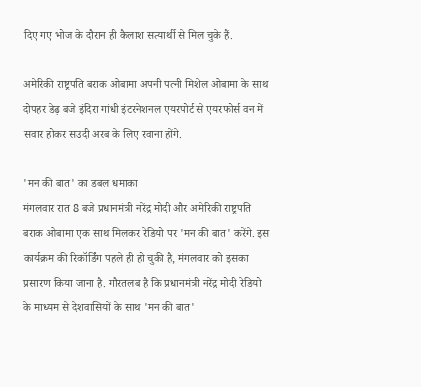दिए गए भोज के दौरान ही कैलाश सत्यार्थी से मिल चुके हैं.

अमेरिकी राष्ट्रपति बराक ओबामा अपनी पत्नी मिशेल ओबामा के साथ दोपहर डेढ़ बजे इंदिरा गांधी इंटरनेशनल एयरपोर्ट से एयरफोर्स वन में सवार होकर सउदी अरब के लिए रवाना होंगे.

'मन की बात' का डबल धमाका
मंगलवार रात 8 बजे प्रधानमंत्री नरेंद्र मोदी और अमेरिकी राष्ट्रपति बराक ओबामा एक साथ मिलकर रेडियो पर 'मन की बात' करेंगे. इस कार्यक्रम की रिकॉर्डिंग पहले ही हो चुकी है, मंगलवार को इसका प्रसारण किया जाना है. गौरतलब है कि प्रधानमंत्री नरेंद्र मोदी रेडियो के माध्यम से देशवासियों के साथ 'मन की बात'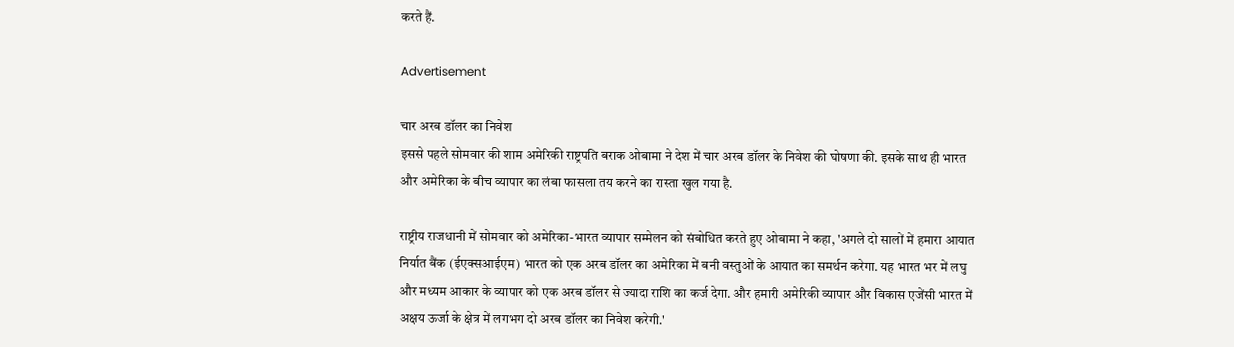करते हैं.

Advertisement

चार अरब डॉलर का निवेश
इससे पहले सोमवार की शाम अमेरिकी राष्ट्रपति बराक ओबामा ने देश में चार अरब डॉलर के निवेश की घोषणा की. इसके साथ ही भारत और अमेरिका के बीच व्यापार का लंबा फासला तय करने का रास्ता खुल गया है.

राष्ट्रीय राजधानी में सोमवार को अमेरिका-भारत व्यापार सम्मेलन को संबोधित करते हुए ओबामा ने कहा, 'अगले दो सालों में हमारा आयात निर्यात बैंक (ईएक्सआईएम) भारत को एक अरब डॉलर का अमेरिका में बनी वस्तुओं के आयात का समर्थन करेगा. यह भारत भर में लघु और मध्यम आकार के व्यापार को एक अरब डॉलर से ज्यादा राशि का कर्ज देगा. और हमारी अमेरिकी व्यापार और विकास एजेंसी भारत में अक्षय ऊर्जा के क्षेत्र में लगभग दो अरब डॉलर का निवेश करेगी.'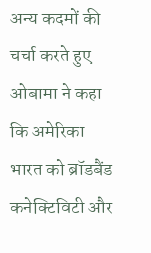अन्य कदमों की चर्चा करते हुए ओबामा ने कहा कि अमेरिका भारत को ब्रॉडबैंड कनेक्टिविटी और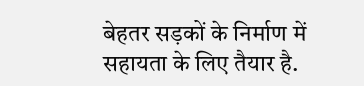बेहतर सड़कों के निर्माण में सहायता के लिए तैयार है.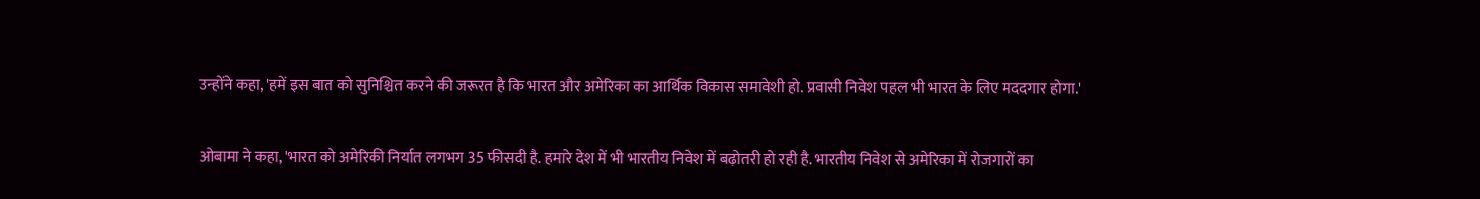उन्होंने कहा, 'हमें इस बात को सुनिश्चित करने की जरूरत है कि भारत और अमेरिका का आर्थिक विकास समावेशी हो. प्रवासी निवेश पहल भी भारत के लिए मददगार होगा.'

ओबामा ने कहा, 'भारत को अमेरिकी निर्यात लगभग 35 फीसदी है. हमारे देश में भी भारतीय निवेश में बढ़ोतरी हो रही है. भारतीय निवेश से अमेरिका में रोजगारों का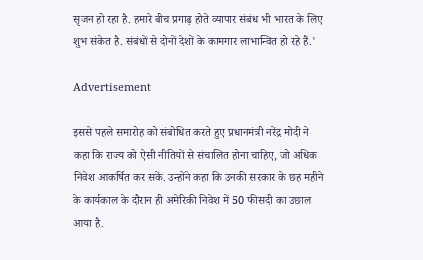सृजन हो रहा है. हमारे बीच प्रगाढ़ होते व्यापार संबंध भी भारत के लिए शुभ संकेत है. संबंधों से दोनों देशों के कामगार लाभान्वित हो रहे हैं.'

Advertisement

इससे पहले समारोह को संबोधित करते हुए प्रधानमंत्री नरेंद्र मोदी ने कहा कि राज्य को ऐसी नीतियों से संचालित होना चाहिए, जो अधिक निवेश आकर्षित कर सकें. उन्होंने कहा कि उनकी सरकार के छह महीने के कार्यकाल के दौरान ही अमेरिकी निवेश में 50 फीसदी का उछाल आया है.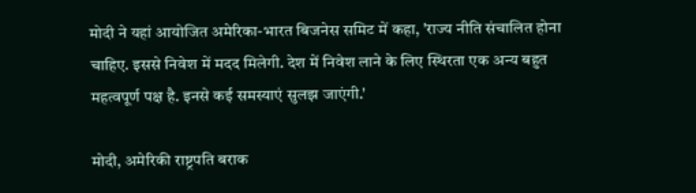मोदी ने यहां आयोजित अमेरिका-भारत बिजनेस समिट में कहा, 'राज्य नीति संचालित होना चाहिए. इससे निवेश में मदद मिलेगी. देश में निवेश लाने के लिए स्थिरता एक अन्य बहुत महत्वपूर्ण पक्ष है. इनसे कई समस्याएं सुलझ जाएंगी.'

मोदी, अमेरिकी राष्ट्रपति बराक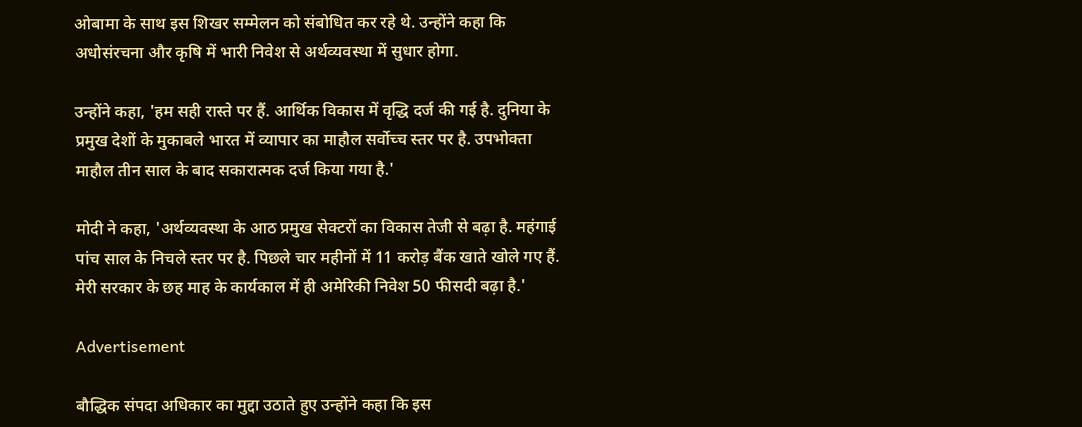ओबामा के साथ इस शिखर सम्मेलन को संबोधित कर रहे थे. उन्होंने कहा कि अधोसंरचना और कृषि में भारी निवेश से अर्थव्यवस्था में सुधार होगा.

उन्होंने कहा, 'हम सही रास्ते पर हैं. आर्थिक विकास में वृद्धि दर्ज की गई है. दुनिया के प्रमुख देशों के मुकाबले भारत में व्यापार का माहौल सर्वोच्च स्तर पर है. उपभोक्ता माहौल तीन साल के बाद सकारात्मक दर्ज किया गया है.'

मोदी ने कहा, 'अर्थव्यवस्था के आठ प्रमुख सेक्टरों का विकास तेजी से बढ़ा है. महंगाई पांच साल के निचले स्तर पर है. पिछले चार महीनों में 11 करोड़ बैंक खाते खोले गए हैं. मेरी सरकार के छह माह के कार्यकाल में ही अमेरिकी निवेश 50 फीसदी बढ़ा है.'

Advertisement

बौद्धिक संपदा अधिकार का मुद्दा उठाते हुए उन्होंने कहा कि इस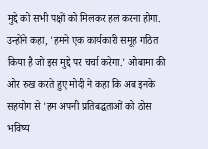मुद्दे को सभी पक्षों को मिलकर हल करना होगा. उन्होंने कहा, 'हमने एक कार्यकारी समूह गठित किया है जो इस मुद्दे पर चर्चा करेगा.' ओबामा की ओर रुख करते हुए मोदी ने कहा कि अब इनके सहयोग से 'हम अपनी प्रतिबद्धताओं को ठोस भविष्य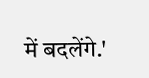में बदलेंगे.'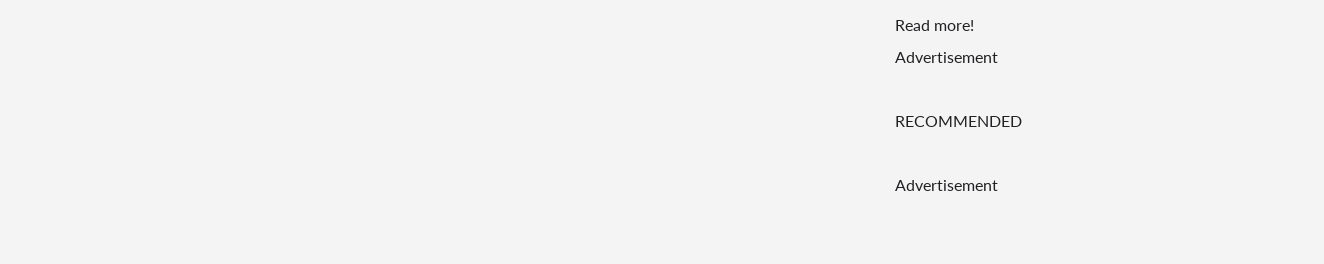Read more!
Advertisement

RECOMMENDED

Advertisement